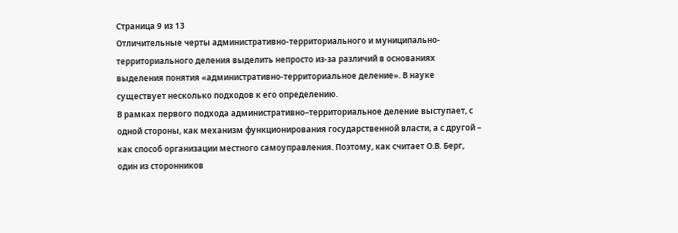Страница 9 из 13
Отличительные черты административно-территориального и муниципально-территориального деления выделить непросто из-за различий в основаниях выделения понятия «административно-территориальное деление». В науке существует несколько подходов к его определению.
В рамках первого подхода административно–территориальное деление выступает, с одной стороны, как механизм функционирования государственной власти, а с другой – как способ организации местного самоуправления. Поэтому, как считает О.В. Берг, один из сторонников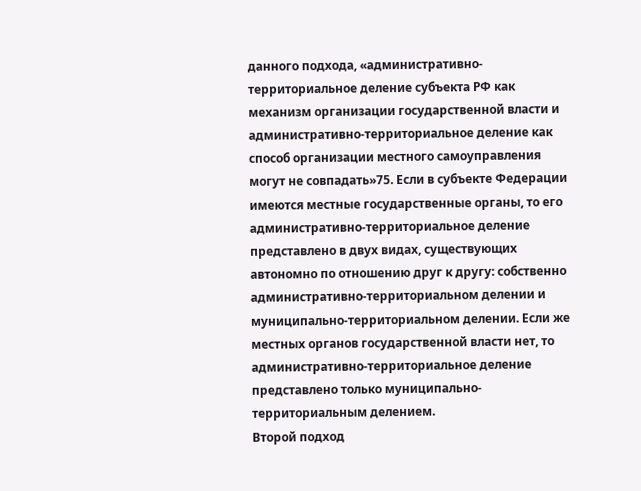данного подхода, «административно-территориальное деление субъекта РФ как механизм организации государственной власти и административно-территориальное деление как способ организации местного самоуправления могут не совпадать»75. Если в субъекте Федерации имеются местные государственные органы, то его административно-территориальное деление представлено в двух видах, существующих автономно по отношению друг к другу: собственно административно-территориальном делении и муниципально-территориальном делении. Если же местных органов государственной власти нет, то административно-территориальное деление представлено только муниципально-территориальным делением.
Второй подход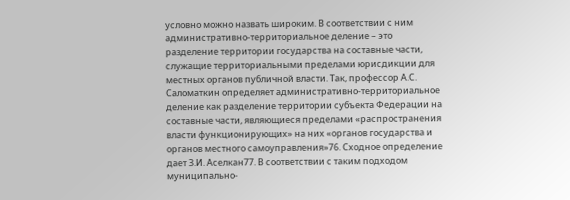условно можно назвать широким. В соответствии с ним административно-территориальное деление – это разделение территории государства на составные части, служащие территориальными пределами юрисдикции для местных органов публичной власти. Так, профессор А.С. Саломаткин определяет административно-территориальное деление как разделение территории субъекта Федерации на составные части, являющиеся пределами «распространения власти функционирующих» на них «органов государства и органов местного самоуправления»76. Сходное определение дает З.И. Аселкан77. В соответствии с таким подходом муниципально-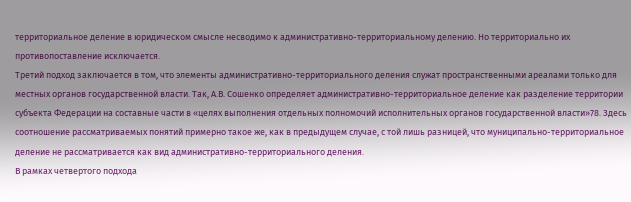территориальное деление в юридическом смысле несводимо к административно-территориальному делению. Но территориально их противопоставление исключается.
Третий подход заключается в том, что элементы административно-территориального деления служат пространственными ареалами только для местных органов государственной власти. Так, А.В. Сошенко определяет административно-территориальное деление как разделение территории субъекта Федерации на составные части в «целях выполнения отдельных полномочий исполнительных органов государственной власти»78. Здесь соотношение рассматриваемых понятий примерно такое же, как в предыдущем случае, с той лишь разницей, что муниципально-территориальное деление не рассматривается как вид административно-территориального деления.
В рамках четвертого подхода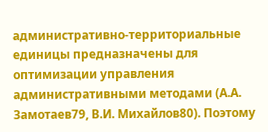административно-территориальные единицы предназначены для оптимизации управления административными методами (А.А. Замотаев79, В.И. Михайлов80). Поэтому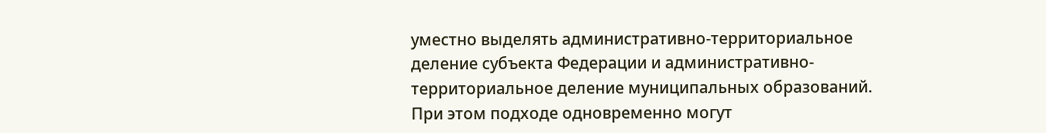уместно выделять административно-территориальное деление субъекта Федерации и административно-территориальное деление муниципальных образований. При этом подходе одновременно могут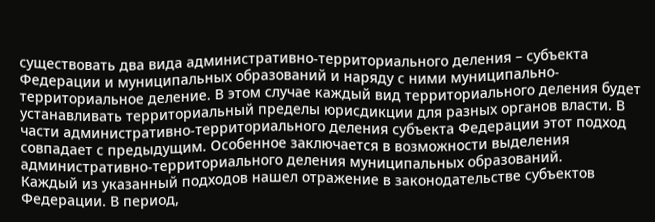существовать два вида административно-территориального деления – субъекта Федерации и муниципальных образований и наряду с ними муниципально-территориальное деление. В этом случае каждый вид территориального деления будет устанавливать территориальный пределы юрисдикции для разных органов власти. В части административно-территориального деления субъекта Федерации этот подход совпадает с предыдущим. Особенное заключается в возможности выделения административно-территориального деления муниципальных образований.
Каждый из указанный подходов нашел отражение в законодательстве субъектов Федерации. В период,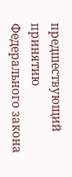предшествующий принятию Федерального закона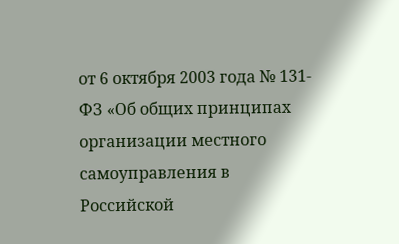от 6 октября 2003 года № 131-ФЗ «Об общих принципах организации местного самоуправления в Российской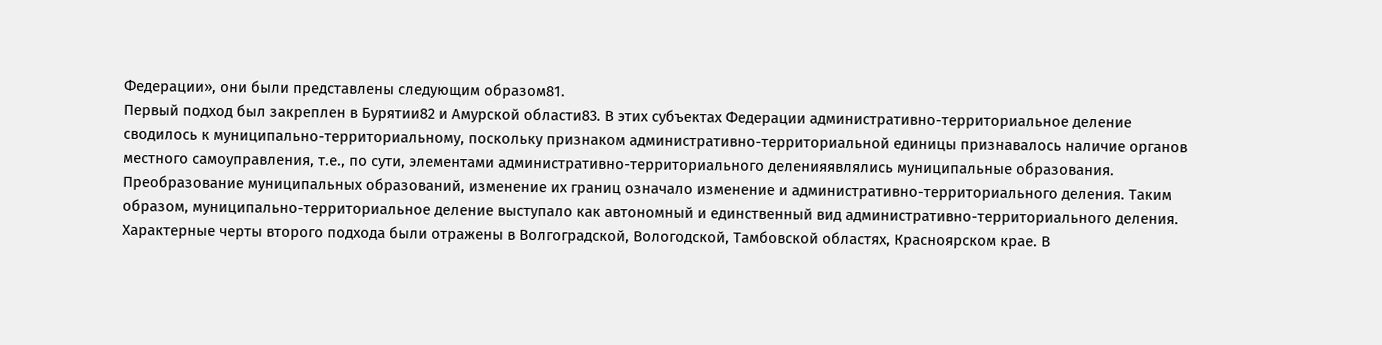Федерации», они были представлены следующим образом81.
Первый подход был закреплен в Бурятии82 и Амурской области83. В этих субъектах Федерации административно-территориальное деление сводилось к муниципально-территориальному, поскольку признаком административно-территориальной единицы признавалось наличие органов местного самоуправления, т.е., по сути, элементами административно-территориального деленияявлялись муниципальные образования. Преобразование муниципальных образований, изменение их границ означало изменение и административно-территориального деления. Таким образом, муниципально-территориальное деление выступало как автономный и единственный вид административно-территориального деления.
Характерные черты второго подхода были отражены в Волгоградской, Вологодской, Тамбовской областях, Красноярском крае. В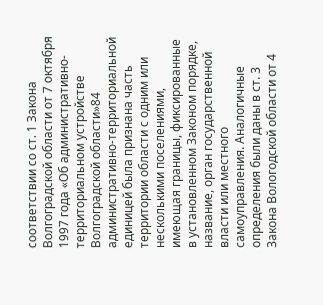соответствии со ст. 1 Закона Волгоградской области от 7 октября 1997 года «Об административно-территориальном устройстве Волгоградской области»84 административно-территориальной единицей была признана часть территории области с одним или несколькими поселениями, имеющая границы, фиксированные в установленном Законом порядке, название, орган государственной власти или местного самоуправления. Аналогичные определения были даны в ст. 3 Закона Вологодской области от 4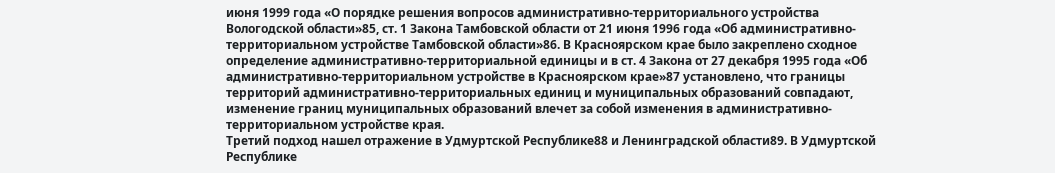июня 1999 года «О порядке решения вопросов административно-территориального устройства Вологодской области»85, ст. 1 Закона Тамбовской области от 21 июня 1996 года «Об административно-территориальном устройстве Тамбовской области»86. В Красноярском крае было закреплено сходное определение административно-территориальной единицы и в ст. 4 Закона от 27 декабря 1995 года «Об административно-территориальном устройстве в Красноярском крае»87 установлено, что границы территорий административно-территориальных единиц и муниципальных образований совпадают, изменение границ муниципальных образований влечет за собой изменения в административно-территориальном устройстве края.
Третий подход нашел отражение в Удмуртской Республике88 и Ленинградской области89. В Удмуртской Республике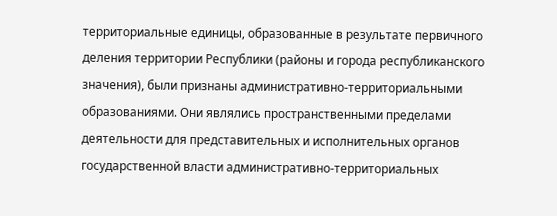территориальные единицы, образованные в результате первичного деления территории Республики (районы и города республиканского значения), были признаны административно-территориальными образованиями. Они являлись пространственными пределами деятельности для представительных и исполнительных органов государственной власти административно-территориальных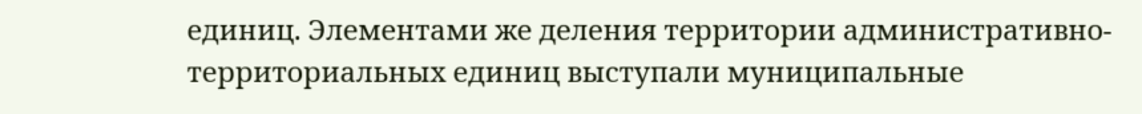единиц. Элементами же деления территории административно-территориальных единиц выступали муниципальные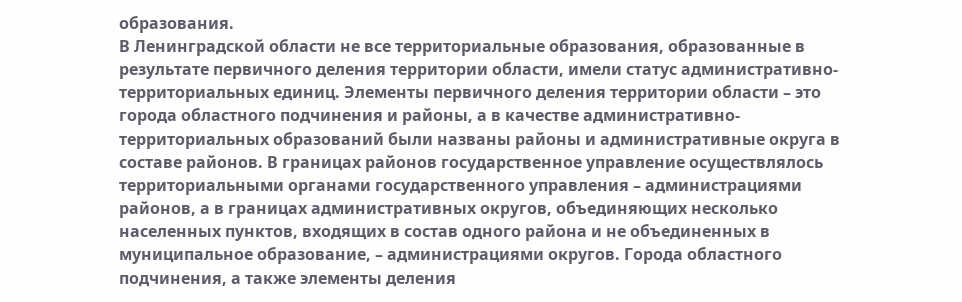образования.
В Ленинградской области не все территориальные образования, образованные в результате первичного деления территории области, имели статус административно-территориальных единиц. Элементы первичного деления территории области – это города областного подчинения и районы, а в качестве административно-территориальных образований были названы районы и административные округа в составе районов. В границах районов государственное управление осуществлялось территориальными органами государственного управления – администрациями районов, а в границах административных округов, объединяющих несколько населенных пунктов, входящих в состав одного района и не объединенных в муниципальное образование, – администрациями округов. Города областного подчинения, а также элементы деления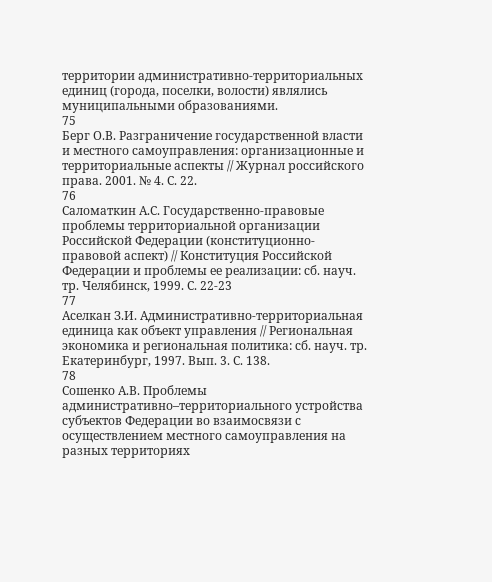территории административно-территориальных единиц (города, поселки, волости) являлись муниципальными образованиями.
75
Берг О.В. Разграничение государственной власти и местного самоуправления: организационные и территориальные аспекты // Журнал российского права. 2001. № 4. С. 22.
76
Саломаткин А.С. Государственно-правовые проблемы территориальной организации Российской Федерации (конституционно-правовой аспект) // Конституция Российской Федерации и проблемы ее реализации: сб. науч. тр. Челябинск, 1999. С. 22-23
77
Аселкан З.И. Административно-территориальная единица как объект управления // Региональная экономика и региональная политика: сб. науч. тр. Екатеринбург, 1997. Вып. 3. С. 138.
78
Сошенко А.В. Проблемы административно–территориального устройства субъектов Федерации во взаимосвязи с осуществлением местного самоуправления на разных территориях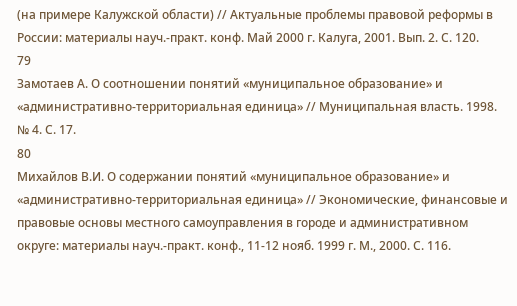(на примере Калужской области) // Актуальные проблемы правовой реформы в России: материалы науч.-практ. конф. Май 2000 г. Калуга, 2001. Вып. 2. С. 120.
79
Замотаев А. О соотношении понятий «муниципальное образование» и «административно-территориальная единица» // Муниципальная власть. 1998. № 4. С. 17.
80
Михайлов В.И. О содержании понятий «муниципальное образование» и «административно-территориальная единица» // Экономические, финансовые и правовые основы местного самоуправления в городе и административном округе: материалы науч.-практ. конф., 11-12 нояб. 1999 г. М., 2000. С. 116.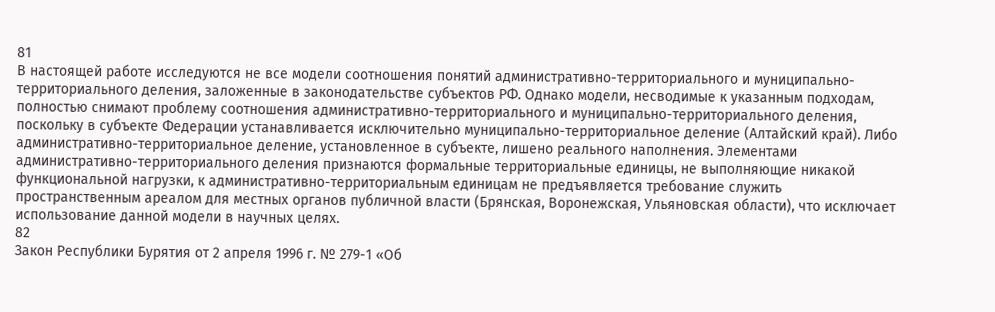81
В настоящей работе исследуются не все модели соотношения понятий административно-территориального и муниципально-территориального деления, заложенные в законодательстве субъектов РФ. Однако модели, несводимые к указанным подходам, полностью снимают проблему соотношения административно-территориального и муниципально-территориального деления, поскольку в субъекте Федерации устанавливается исключительно муниципально-территориальное деление (Алтайский край). Либо административно-территориальное деление, установленное в субъекте, лишено реального наполнения. Элементами административно-территориального деления признаются формальные территориальные единицы, не выполняющие никакой функциональной нагрузки, к административно-территориальным единицам не предъявляется требование служить пространственным ареалом для местных органов публичной власти (Брянская, Воронежская, Ульяновская области), что исключает использование данной модели в научных целях.
82
Закон Республики Бурятия от 2 апреля 1996 г. № 279-1 «Об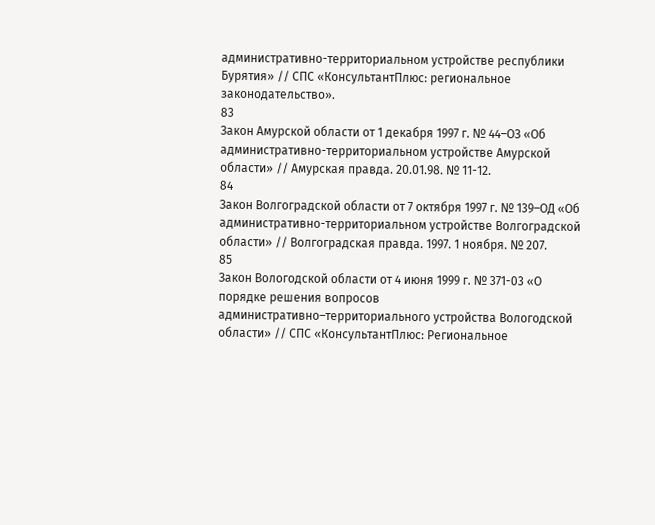административно-территориальном устройстве республики Бурятия» // СПС «КонсультантПлюс: региональное законодательство».
83
Закон Амурской области от 1 декабря 1997 г. № 44–ОЗ «Об административно-территориальном устройстве Амурской области» // Амурская правда. 20.01.98. № 11-12.
84
Закон Волгоградской области от 7 октября 1997 г. № 139–ОД «Об административно-территориальном устройстве Волгоградской области» // Волгоградская правда. 1997. 1 ноября. № 207.
85
Закон Вологодской области от 4 июня 1999 г. № 371-03 «О порядке решения вопросов административно–территориального устройства Вологодской области» // СПС «КонсультантПлюс: Региональное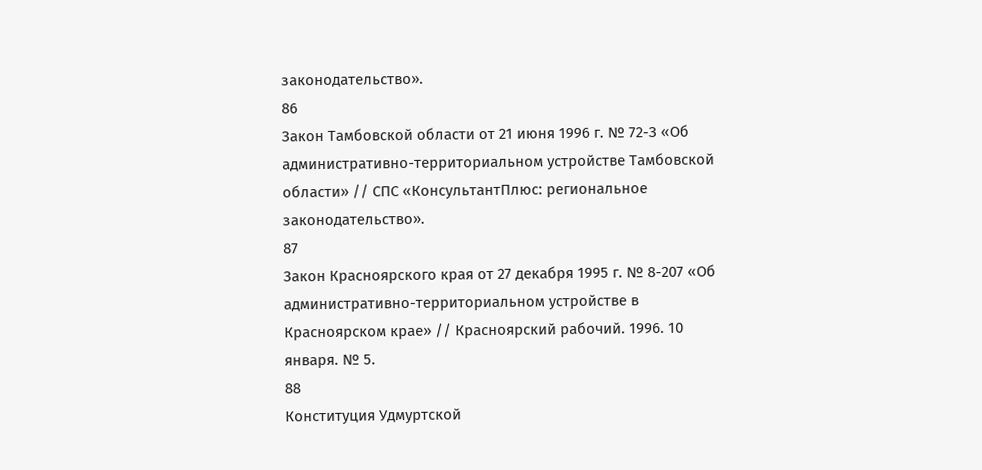законодательство».
86
Закон Тамбовской области от 21 июня 1996 г. № 72-З «Об административно-территориальном устройстве Тамбовской области» // СПС «КонсультантПлюс: региональное законодательство».
87
Закон Красноярского края от 27 декабря 1995 г. № 8-207 «Об административно-территориальном устройстве в Красноярском крае» // Красноярский рабочий. 1996. 10 января. № 5.
88
Конституция Удмуртской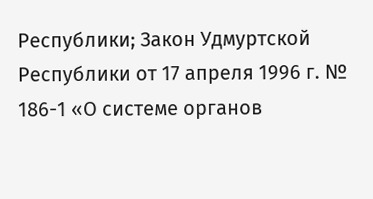Республики; Закон Удмуртской Республики от 17 апреля 1996 г. № 186-1 «О системе органов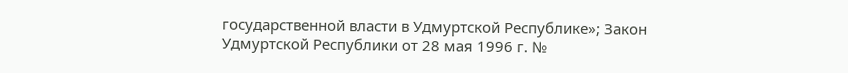государственной власти в Удмуртской Республике»; Закон Удмуртской Республики от 28 мая 1996 г. №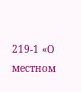219-1 «О местном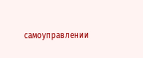самоуправлении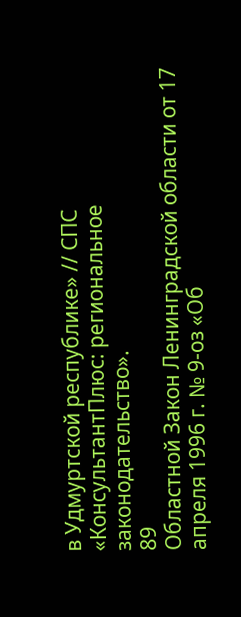в Удмуртской республике» // СПС «КонсультантПлюс: региональное законодательство».
89
Областной Закон Ленинградской области от 17 апреля 1996 г. № 9-оз «Об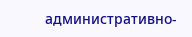административно-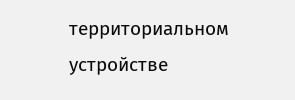территориальном устройстве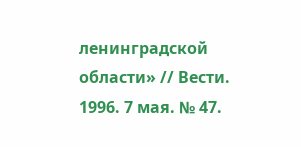ленинградской области» // Вести. 1996. 7 мая. № 47.